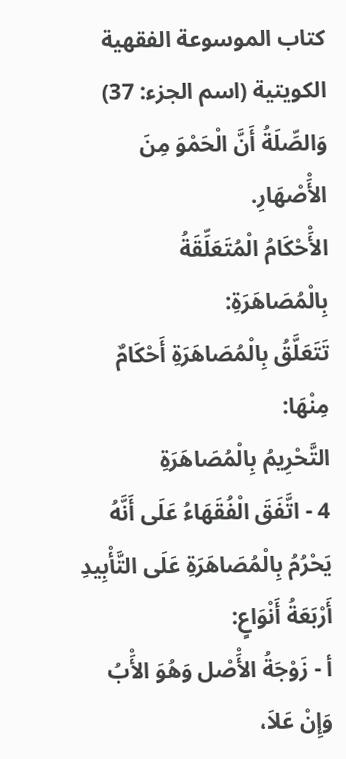كتاب الموسوعة الفقهية الكويتية (اسم الجزء: 37)
وَالصِّلَةُ أَنَّ الْحَمْوَ مِنَ الأَْصْهَارِ.
الأَْحْكَامُ الْمُتَعَلِّقَةُ بِالْمُصَاهَرَةِ:
تَتَعَلَّقُ بِالْمُصَاهَرَةِ أَحْكَامٌ مِنْهَا:
التَّحْرِيمُ بِالْمُصَاهَرَةِ
4 - اتَّفَقَ الْفُقَهَاءُ عَلَى أَنَّهُ يَحْرُمُ بِالْمُصَاهَرَةِ عَلَى التَّأْبِيدِ أَرْبَعَةُ أَنْوَاعٍ:
أ - زَوْجَةُ الأَْصْل وَهُوَ الأَْبُ وَإِنْ عَلاَ،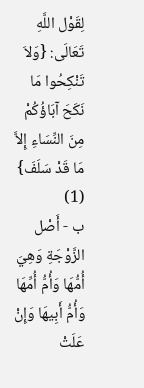لِقَوْل اللَّهِ تَعَالَى: {وَلاَ تَنْكِحُوا مَا نَكَحَ آبَاؤُكُمْ مِنَ النِّسَاءِ إِلاَّ مَا قَدْ سَلَفَ} (1)
ب - أَصْل الزَّوْجَةِ وَهِيَ أُمُّهَا وَأُمُّ أُمِّهَا وَأُمُّ أَبِيهَا وَإِنْ عَلَتْ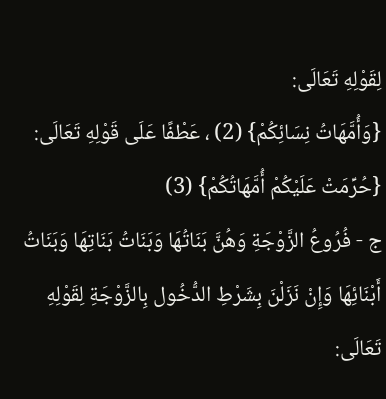لِقَوْلِهِ تَعَالَى:
{وَأُمَّهَاتُ نِسَائِكُمْ} (2) ، عَطْفًا عَلَى قَوْلِهِ تَعَالَى: {حُرِّمَتْ عَلَيْكُمْ أُمَّهَاتُكُمْ} (3)
ج - فُرُوعُ الزَّوْجَةِ وَهُنَّ بَنَاتُهَا وَبَنَاتُ بَنَاتِهَا وَبَنَاتُ أَبْنَائِهَا وَإِنْ نَزَلْنَ بِشَرْطِ الدُّخُول بِالزَّوْجَةِ لِقَوْلِهِ تَعَالَى: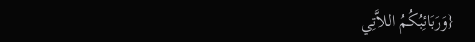{وَرَبَائِبُكُمُ اللاَّتِي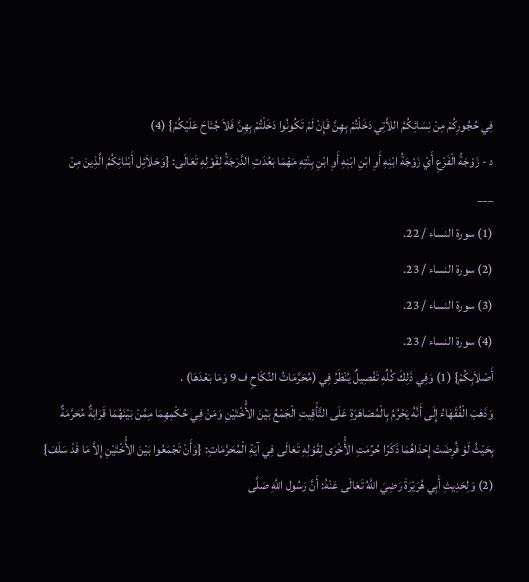فِي حُجُورِكُمْ مِنْ نِسَائِكُمُ اللاَّتِي دَخَلْتُمْ بِهِنَّ فَإِنْ لَمْ تَكُونُوا دَخَلْتُمْ بِهِنَّ فَلاَ جُنَاحَ عَلَيْكُمْ} (4)
د - زَوْجَةُ الْفَرْعِ أَيْ زَوْجَةُ ابْنِهِ أَوِ ابْنِ ابْنِهِ أَوِ ابْنِ بِنْتِهِ مَهْمَا بَعُدَتِ الدَّرَجَةُ لِقَوْلِهِ تَعَالَى: {وَحَلاَئِل أَبْنَائِكُمُ الَّذِينَ مِنْ
___
(1) سورة النساء / 22.
(2) سورة النساء / 23.
(3) سورة النساء / 23.
(4) سورة النساء / 23.
أَصْلاَبِكُمْ} (1) وَفِي ذَلِكَ كُلِّهِ تَفْصِيلٌ يُنْظَرُ فِي (مُحَرَّمَاتُ النِّكَاحِ ف 9 وَمَا بَعْدَهَا) .
وَذَهَبَ الْفُقَهَاءُ إِلَى أَنَّهُ يَحْرُمُ بِالْمُصَاهَرَةِ عَلَى التَّأْقِيتِ الْجَمْعُ بَيْنَ الأُْخْتَيْنِ وَمَنْ فِي حُكْمِهِمَا مِمَّنْ بَيْنَهُمَا قَرَابَةٌ مُحَرَّمَةٌ بِحَيْثُ لَوْ فُرِضَتْ إِحْدَاهُمَا ذَكَرًا حُرِّمَتِ الأُْخْرَى لِقَوْلِهِ تَعَالَى فِي آيَةِ الْمُحَرَّمَاتِ: {وَأَنْ تَجْمَعُوا بَيْنَ الأُْخْتَيْنِ إِلاَّ مَا قَدْ سَلَفَ} (2) وَلِحَدِيثِ أَبِي هُرَيْرَةَ رَضِيَ اللَّهُ تَعَالَى عَنْهُ: أَنَّ رَسُول اللَّهِ صَلَّى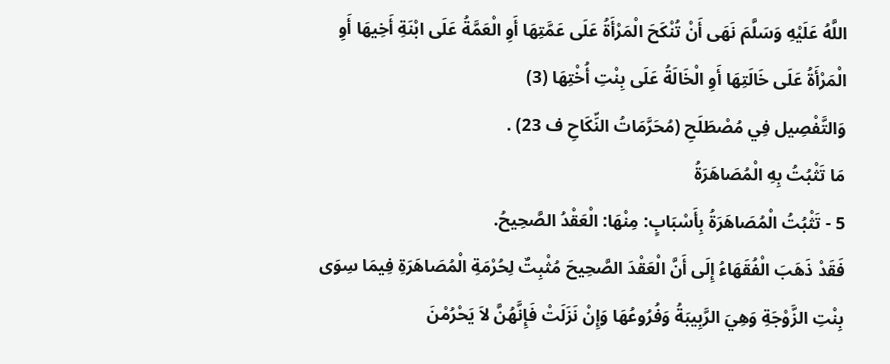اللَّهُ عَلَيْهِ وَسَلَّمَ نَهَى أَنْ تُنْكَحَ الْمَرْأَةُ عَلَى عَمَّتِهَا أَوِ الْعَمَّةُ عَلَى ابْنَةِ أَخِيهَا أَوِ الْمَرْأَةُ عَلَى خَالَتِهَا أَوِ الْخَالَةُ عَلَى بِنْتِ أُخْتِهَا (3)
وَالتَّفْصِيل فِي مُصْطَلَحِ (مُحَرَّمَاتُ النِّكَاحِ ف 23) .
مَا تَثْبُتُ بِهِ الْمُصَاهَرَةُ
5 - تَثْبُتُ الْمُصَاهَرَةُ بِأَسْبَابٍ: مِنْهَا: الْعَقْدُ الصَّحِيحُ.
فَقَدْ ذَهَبَ الْفُقَهَاءُ إِلَى أَنَّ الْعَقْدَ الصَّحِيحَ مُثْبِتٌ لِحُرْمَةِ الْمُصَاهَرَةِ فِيمَا سِوَى بِنْتِ الزَّوْجَةِ وَهِيَ الرَّبِيبَةُ وَفُرُوعُهَا وَإِنْ نَزَلَتْ فَإِنَّهُنَّ لاَ يَحْرُمْنَ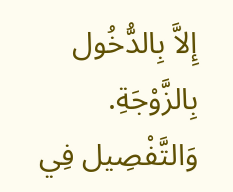إِلاَّ بِالدُّخُول بِالزَّوْجَةِ.
وَالتَّفْصِيل فِي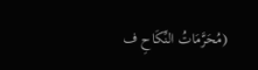(مُحَرَّمَاتُ النِّكَاحِ ف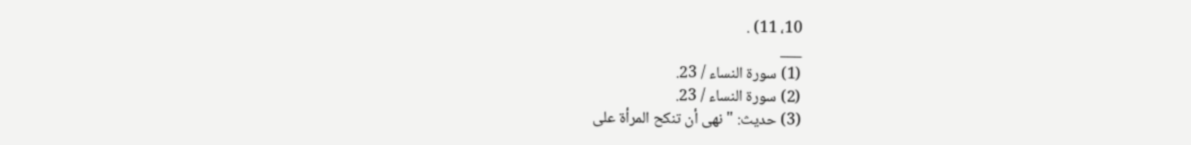10، 11) .
___
(1) سورة النساء / 23.
(2) سورة النساء / 23.
(3) حديث: " نهى أن تنكح المرأة على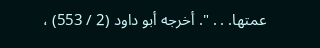عمتها. . . ". أخرجه أبو داود (2 / 553) ،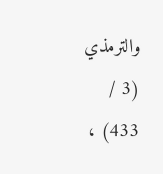والترمذي (3 / 433) ،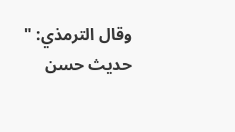وقال الترمذي: " حديث حسن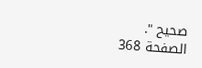صحيح ".
الصفحة 368